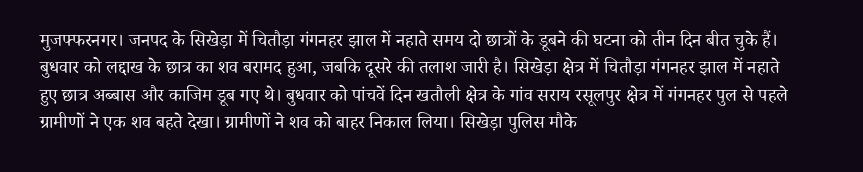मुजफ्फरनगर। जनपद के सिखेड़ा में चितौड़ा गंगनहर झाल में नहाते समय दो छात्रों के डूबने की घटना को तीन दिन बीत चुके हैं। बुधवार को लद्दाख के छात्र का शव बरामद हुआ, जबकि दूसरे की तलाश जारी है। सिखेड़ा क्षेत्र में चितौड़ा गंगनहर झाल में नहाते हुए छात्र अब्बास और काजिम डूब गए थे। बुधवार को पांचवें दिन खतौली क्षेत्र के गांव सराय रसूलपुर क्षेत्र में गंगनहर पुल से पहले ग्रामीणों ने एक शव बहते देखा। ग्रामीणों ने शव को बाहर निकाल लिया। सिखेड़ा पुलिस मौके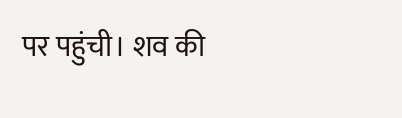पर पहुंची। शव की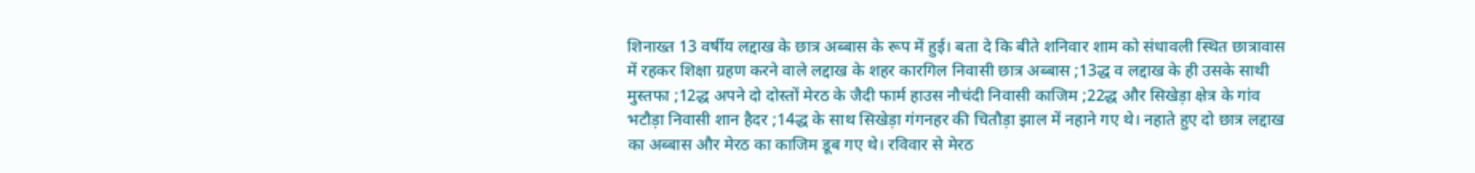शिनाख्त 13 वर्षीय लद्दाख के छात्र अब्बास के रूप में हुई। बता दे कि बीते शनिवार शाम को संधावली स्थित छात्रावास में रहकर शिक्षा ग्रहण करने वाले लद्दाख के शहर कारगिल निवासी छात्र अब्बास ;13द्ध व लद्दाख के ही उसके साथी मुस्तफा ;12द्ध अपने दो दोस्तों मेरठ के जैदी फार्म हाउस नौचंदी निवासी काजिम ;22द्ध और सिखेड़ा क्षेत्र के गांव भटौड़ा निवासी शान हैदर ;14द्ध के साथ सिखेड़ा गंगनहर की चितौड़ा झाल में नहाने गए थे। नहाते हुए दो छात्र लद्दाख का अब्बास और मेरठ का काजिम डूब गए थे। रविवार से मेरठ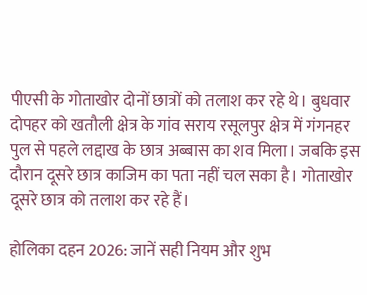पीएसी के गोताखोर दोनों छात्रों को तलाश कर रहे थे। बुधवार दोपहर को खतौली क्षेत्र के गांव सराय रसूलपुर क्षेत्र में गंगनहर पुल से पहले लद्दाख के छात्र अब्बास का शव मिला। जबकि इस दौरान दूसरे छात्र काजिम का पता नहीं चल सका है। गोताखोर दूसरे छात्र को तलाश कर रहे हैं।

होलिका दहन 2026: जानें सही नियम और शुभ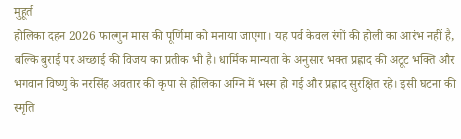मुहूर्त
होलिका दहन 2026 फाल्गुन मास की पूर्णिमा को मनाया जाएगा। यह पर्व केवल रंगों की होली का आरंभ नहीं है, बल्कि बुराई पर अच्छाई की विजय का प्रतीक भी है। धार्मिक मान्यता के अनुसार भक्त प्रह्लाद की अटूट भक्ति और भगवान विष्णु के नरसिंह अवतार की कृपा से होलिका अग्नि में भस्म हो गई और प्रह्लाद सुरक्षित रहे। इसी घटना की स्मृति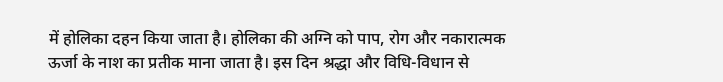में होलिका दहन किया जाता है। होलिका की अग्नि को पाप, रोग और नकारात्मक ऊर्जा के नाश का प्रतीक माना जाता है। इस दिन श्रद्धा और विधि-विधान से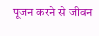पूजन करने से जीवन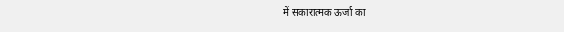में सकारात्मक ऊर्जा का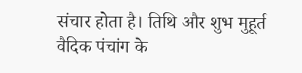संचार होता है। तिथि और शुभ मुहूर्त वैदिक पंचांग के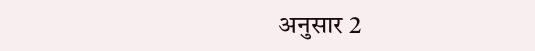अनुसार 2